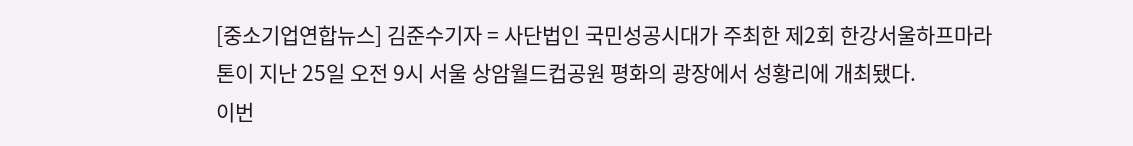[중소기업연합뉴스] 김준수기자 = 사단법인 국민성공시대가 주최한 제2회 한강서울하프마라톤이 지난 25일 오전 9시 서울 상암월드컵공원 평화의 광장에서 성황리에 개최됐다.
이번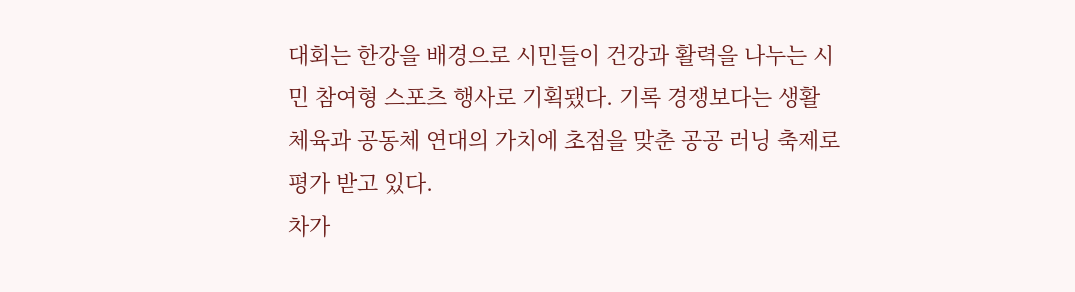대회는 한강을 배경으로 시민들이 건강과 활력을 나누는 시민 참여형 스포츠 행사로 기획됐다. 기록 경쟁보다는 생활체육과 공동체 연대의 가치에 초점을 맞춘 공공 러닝 축제로 평가 받고 있다.
차가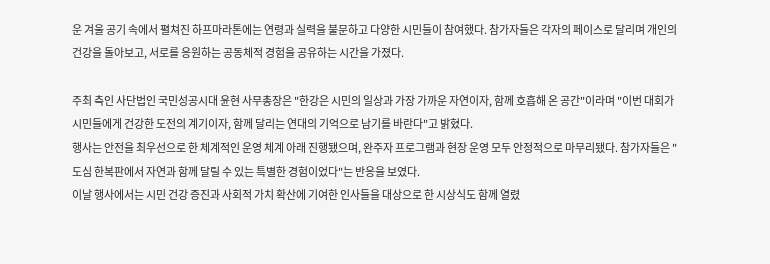운 겨울 공기 속에서 펼쳐진 하프마라톤에는 연령과 실력을 불문하고 다양한 시민들이 참여했다. 참가자들은 각자의 페이스로 달리며 개인의 건강을 돌아보고, 서로를 응원하는 공동체적 경험을 공유하는 시간을 가졌다.

주최 측인 사단법인 국민성공시대 윤현 사무총장은 "한강은 시민의 일상과 가장 가까운 자연이자, 함께 호흡해 온 공간"이라며 "이번 대회가 시민들에게 건강한 도전의 계기이자, 함께 달리는 연대의 기억으로 남기를 바란다"고 밝혔다.
행사는 안전을 최우선으로 한 체계적인 운영 체계 아래 진행됐으며, 완주자 프로그램과 현장 운영 모두 안정적으로 마무리됐다. 참가자들은 "도심 한복판에서 자연과 함께 달릴 수 있는 특별한 경험이었다"는 반응을 보였다.
이날 행사에서는 시민 건강 증진과 사회적 가치 확산에 기여한 인사들을 대상으로 한 시상식도 함께 열렸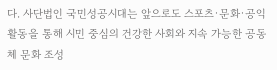다. 사단법인 국민성공시대는 앞으로도 스포츠·문화·공익 활동을 통해 시민 중심의 건강한 사회와 지속 가능한 공동체 문화 조성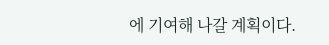에 기여해 나갈 계획이다.